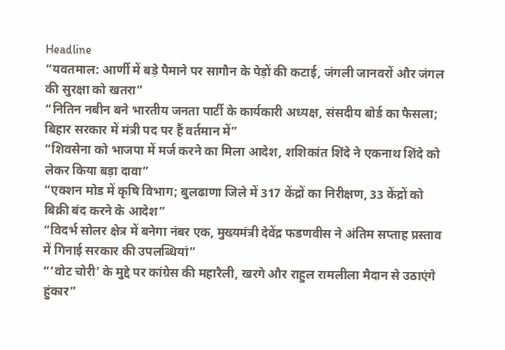Headline
“यवतमाल: आर्णी में बड़े पैमाने पर सागौन के पेड़ों की कटाई, जंगली जानवरों और जंगल की सुरक्षा को खतरा”
“नितिन नबीन बने भारतीय जनता पार्टी के कार्यकारी अध्यक्ष, संसदीय बोर्ड का फैसला; बिहार सरकार में मंत्री पद पर हैं वर्तमान में”
“शिवसेना को भाजपा में मर्ज करने का मिला आदेश, शशिकांत शिंदे ने एकनाथ शिंदे को लेकर किया बड़ा दावा”
“एक्शन मोड में कृषि विभाग; बुलढाणा जिले में 317 केंद्रों का निरीक्षण, 33 केंद्रों को बिक्री बंद करने के आदेश”
“विदर्भ सोलर क्षेत्र में बनेगा नंबर एक, मुख्यमंत्री देवेंद्र फडणवीस ने अंतिम सप्ताह प्रस्ताव में गिनाई सरकार की उपलब्धियां”
“‘वोट चोरी’ के मुद्दे पर कांग्रेस की महारैली, खरगे और राहुल रामलीला मैदान से उठाएंगे हुंकार”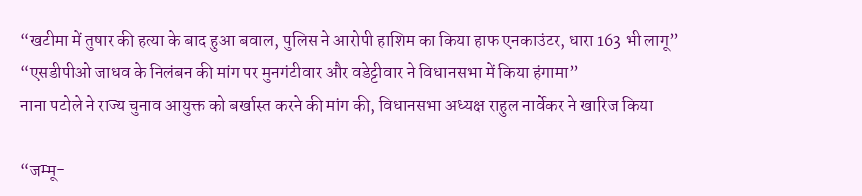“खटीमा में तुषार की हत्या के बाद हुआ बवाल, पुलिस ने आरोपी हाशिम का किया हाफ एनकाउंटर, धारा 163 भी लागू”
“एसडीपीओ जाधव के निलंबन की मांग पर मुनगंटीवार और वडेट्टीवार ने विधानसभा में किया हंगामा”
नाना पटोले ने राज्य चुनाव आयुक्त को बर्खास्त करने की मांग की, विधानसभा अध्यक्ष राहुल नार्वेकर ने खारिज किया

“जम्मू-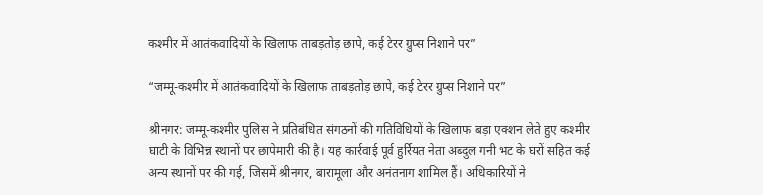कश्मीर में आतंकवादियों के खिलाफ ताबड़तोड़ छापे, कई टेरर ग्रुप्स निशाने पर”

“जम्मू-कश्मीर में आतंकवादियों के खिलाफ ताबड़तोड़ छापे, कई टेरर ग्रुप्स निशाने पर”

श्रीनगर: जम्मू-कश्मीर पुलिस ने प्रतिबंधित संगठनों की गतिविधियों के खिलाफ बड़ा एक्शन लेते हुए कश्मीर घाटी के विभिन्न स्थानों पर छापेमारी की है। यह कार्रवाई पूर्व हुर्रियत नेता अब्दुल गनी भट के घरों सहित कई अन्य स्थानों पर की गई, जिसमें श्रीनगर, बारामूला और अनंतनाग शामिल हैं। अधिकारियों ने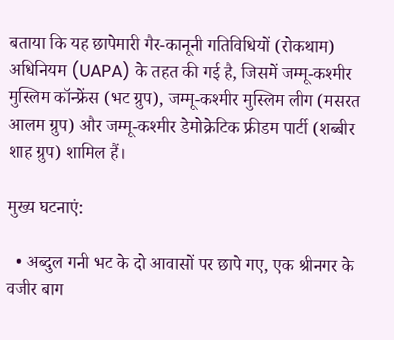बताया कि यह छापेमारी गैर-कानूनी गतिविधियों (रोकथाम) अधिनियम (UAPA) के तहत की गई है, जिसमें जम्मू-कश्मीर मुस्लिम कॉन्फ्रेंस (भट ग्रुप), जम्मू-कश्मीर मुस्लिम लीग (मसरत आलम ग्रुप) और जम्मू-कश्मीर डेमोक्रेटिक फ्रीडम पार्टी (शब्बीर शाह ग्रुप) शामिल हैं।

मुख्य घटनाएं:

  • अब्दुल गनी भट के दो आवासों पर छापे गए, एक श्रीनगर के वजीर बाग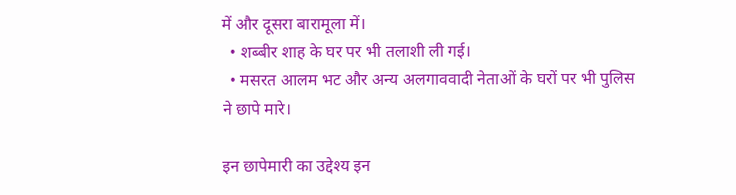में और दूसरा बारामूला में।
  • शब्बीर शाह के घर पर भी तलाशी ली गई।
  • मसरत आलम भट और अन्य अलगाववादी नेताओं के घरों पर भी पुलिस ने छापे मारे।

इन छापेमारी का उद्देश्य इन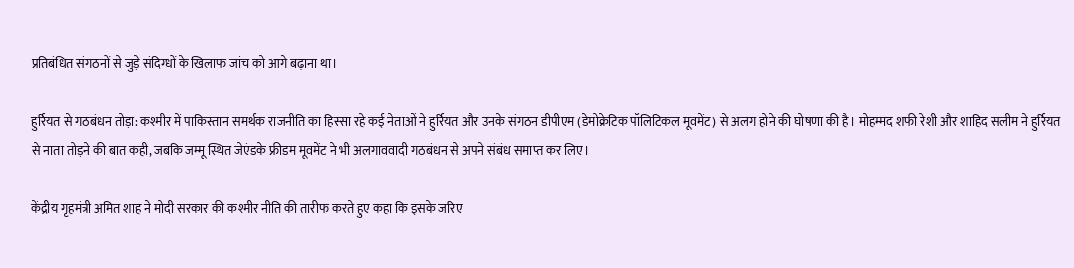प्रतिबंधित संगठनों से जुड़े संदिग्धों के खिलाफ जांच को आगे बढ़ाना था।

हुर्रियत से गठबंधन तोड़ा: कश्मीर में पाकिस्तान समर्थक राजनीति का हिस्सा रहे कई नेताओं ने हुर्रियत और उनके संगठन डीपीएम (डेमोक्रेटिक पॉलिटिकल मूवमेंट) से अलग होने की घोषणा की है। मोहम्मद शफी रेशी और शाहिद सलीम ने हुर्रियत से नाता तोड़ने की बात कही, जबकि जम्मू स्थित जेएंडके फ्रीडम मूवमेंट ने भी अलगाववादी गठबंधन से अपने संबंध समाप्त कर लिए।

केंद्रीय गृहमंत्री अमित शाह ने मोदी सरकार की कश्मीर नीति की तारीफ करते हुए कहा कि इसके जरिए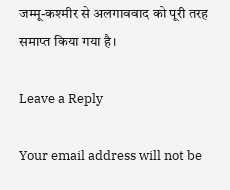जम्मू-कश्मीर से अलगाववाद को पूरी तरह समाप्त किया गया है।

Leave a Reply

Your email address will not be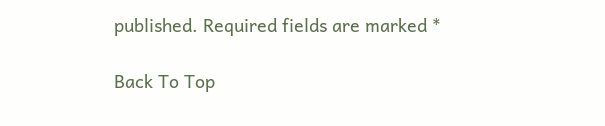published. Required fields are marked *

Back To Top